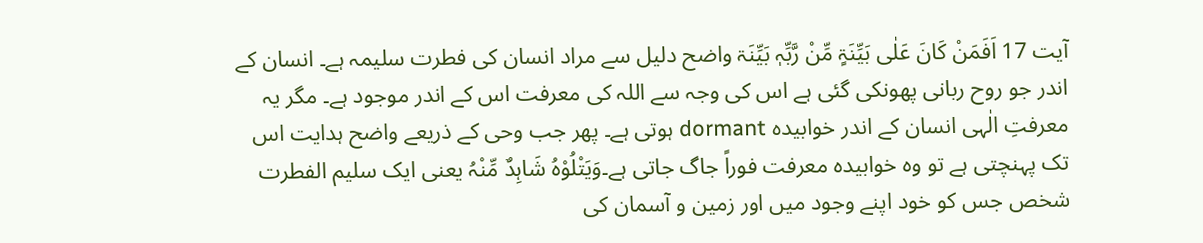آیت 17 اَفَمَنْ کَانَ عَلٰی بَیِّنَۃٍ مِّنْ رَّبِّہٖ بَیِّنَۃ واضح دلیل سے مراد انسان کی فطرت سلیمہ ہے۔ انسان کے اندر جو روح ربانی پھونکی گئی ہے اس کی وجہ سے اللہ کی معرفت اس کے اندر موجود ہے۔ مگر یہ معرفتِ الٰہی انسان کے اندر خوابیدہ dormant ہوتی ہے۔ پھر جب وحی کے ذریعے واضح ہدایت اس تک پہنچتی ہے تو وہ خوابیدہ معرفت فوراً جاگ جاتی ہے۔وَیَتْلُوْہُ شَاہِدٌ مِّنْہُ یعنی ایک سلیم الفطرت شخص جس کو خود اپنے وجود میں اور زمین و آسمان کی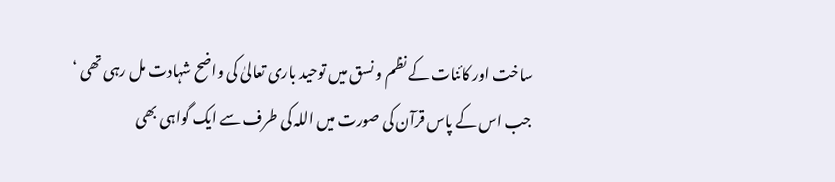ساخت اور کائنات کے نظم و نسق میں توحید باری تعالیٰ کی واضح شہادت مل رہی تھی ‘ جب اس کے پاس قرآن کی صورت میں اللہ کی طرف سے ایک گواہی بھی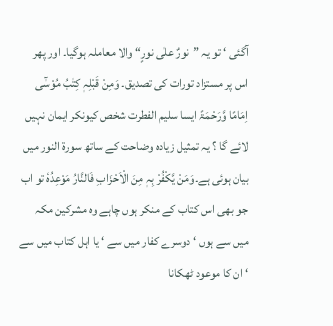آگئی ‘ تو یہ ”نورٌ علٰی نورٍ“ والا معاملہ ہوگیا۔ اور پھر اس پر مستزاد تورات کی تصدیق۔ وَمِنْ قَبْلِہٖ کِتٰبُ مُوْسٰٓی اِمَامًا وَّرَحْمَۃً ایسا سلیم الفطرت شخص کیونکر ایمان نہیں لائے گا ؟ یہ تمثیل زیادہ وضاحت کے ساتھ سورة النور میں بیان ہوئی ہے۔وَمَنْ یَّکْفُرْ بِہٖ مِنَ الْاَحْزَابِ فَالنَّارُ مَوْعِدُہٗ تو اب جو بھی اس کتاب کے منکر ہوں چاہے وہ مشرکین مکہ میں سے ہوں ‘ دوسرے کفار میں سے ‘ یا اہل کتاب میں سے ‘ ان کا موعود ٹھکانا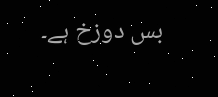بس دوزخ ہے۔